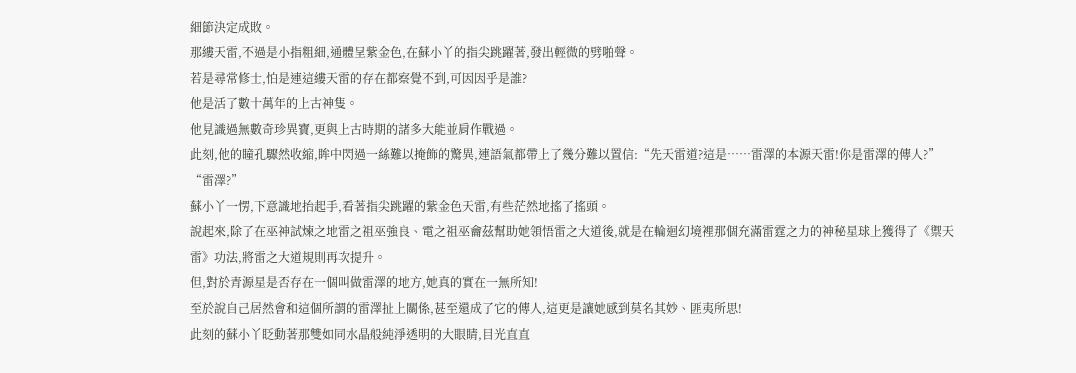細節決定成敗。
那縷天雷,不過是小指粗細,通體呈紫金色,在蘇小丫的指尖跳躍著,發出輕微的劈啪聲。
若是尋常修士,怕是連這縷天雷的存在都察覺不到,可因因乎是誰?
他是活了數十萬年的上古神隻。
他見識過無數奇珍異寶,更與上古時期的諸多大能並肩作戰過。
此刻,他的瞳孔驟然收縮,眸中閃過一絲難以掩飾的驚異,連語氣都帶上了幾分難以置信:“先天雷道?這是……雷澤的本源天雷!你是雷澤的傳人?”
“雷澤?”
蘇小丫一愣,下意識地抬起手,看著指尖跳躍的紫金色天雷,有些茫然地搖了搖頭。
說起來,除了在巫神試煉之地雷之祖巫強良、電之祖巫龠茲幫助她領悟雷之大道後,就是在輪迴幻境裡那個充滿雷霆之力的神秘星球上獲得了《禦天雷》功法,將雷之大道規則再次提升。
但,對於青源星是否存在一個叫做雷澤的地方,她真的實在一無所知!
至於說自己居然會和這個所謂的雷澤扯上關係,甚至還成了它的傳人,這更是讓她感到莫名其妙、匪夷所思!
此刻的蘇小丫眨動著那雙如同水晶般純淨透明的大眼睛,目光直直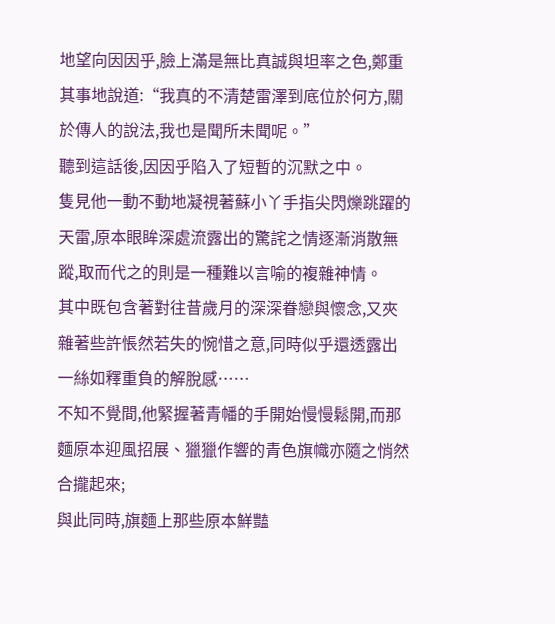地望向因因乎,臉上滿是無比真誠與坦率之色,鄭重其事地說道:“我真的不清楚雷澤到底位於何方,關於傳人的說法,我也是聞所未聞呢。”
聽到這話後,因因乎陷入了短暫的沉默之中。
隻見他一動不動地凝視著蘇小丫手指尖閃爍跳躍的天雷,原本眼眸深處流露出的驚詫之情逐漸消散無蹤,取而代之的則是一種難以言喻的複雜神情。
其中既包含著對往昔歲月的深深眷戀與懷念,又夾雜著些許悵然若失的惋惜之意,同時似乎還透露出一絲如釋重負的解脫感……
不知不覺間,他緊握著青幡的手開始慢慢鬆開,而那麵原本迎風招展、獵獵作響的青色旗幟亦隨之悄然合攏起來;
與此同時,旗麵上那些原本鮮豔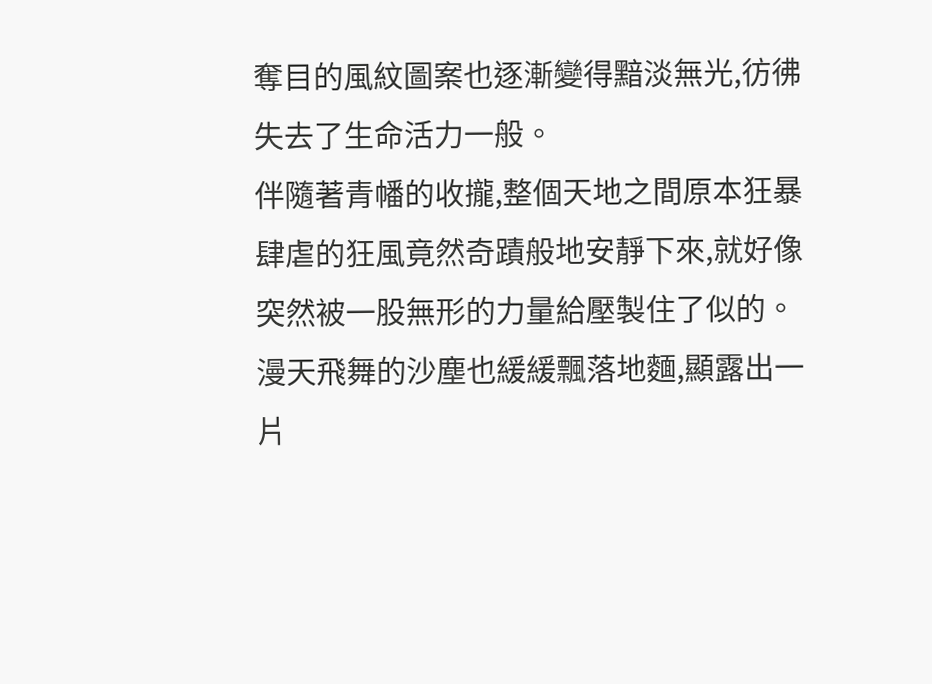奪目的風紋圖案也逐漸變得黯淡無光,彷彿失去了生命活力一般。
伴隨著青幡的收攏,整個天地之間原本狂暴肆虐的狂風竟然奇蹟般地安靜下來,就好像突然被一股無形的力量給壓製住了似的。
漫天飛舞的沙塵也緩緩飄落地麵,顯露出一片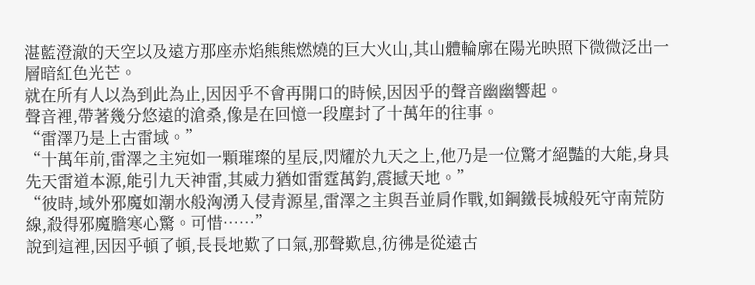湛藍澄澈的天空以及遠方那座赤焰熊熊燃燒的巨大火山,其山體輪廓在陽光映照下微微泛出一層暗紅色光芒。
就在所有人以為到此為止,因因乎不會再開口的時候,因因乎的聲音幽幽響起。
聲音裡,帶著幾分悠遠的滄桑,像是在回憶一段塵封了十萬年的往事。
“雷澤乃是上古雷域。”
“十萬年前,雷澤之主宛如一顆璀璨的星辰,閃耀於九天之上,他乃是一位驚才絕豔的大能,身具先天雷道本源,能引九天神雷,其威力猶如雷霆萬鈞,震撼天地。”
“彼時,域外邪魔如潮水般洶湧入侵青源星,雷澤之主與吾並肩作戰,如鋼鐵長城般死守南荒防線,殺得邪魔膽寒心驚。可惜……”
說到這裡,因因乎頓了頓,長長地歎了口氣,那聲歎息,彷彿是從遠古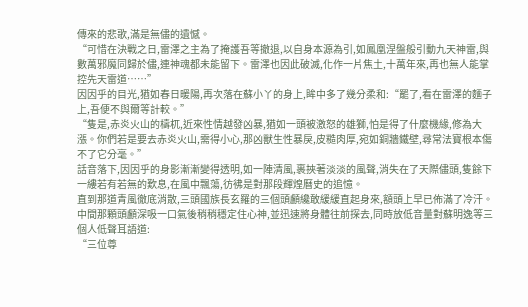傳來的悲歌,滿是無儘的遺憾。
“可惜在決戰之日,雷澤之主為了掩護吾等撤退,以自身本源為引,如鳳凰涅盤般引動九天神雷,與數萬邪魔同歸於儘,連神魂都未能留下。雷澤也因此破滅,化作一片焦土,十萬年來,再也無人能掌控先天雷道……”
因因乎的目光,猶如春日暖陽,再次落在蘇小丫的身上,眸中多了幾分柔和:“罷了,看在雷澤的麵子上,吾便不與爾等計較。”
“隻是,赤炎火山的檮杌,近來性情越發凶暴,猶如一頭被激怒的雄獅,怕是得了什麼機緣,修為大漲。你們若是要去赤炎火山,需得小心,那凶獸生性暴戾,皮糙肉厚,宛如銅牆鐵壁,尋常法寶根本傷不了它分毫。”
話音落下,因因乎的身影漸漸變得透明,如一陣清風,裹挾著淡淡的風聲,消失在了天際儘頭,隻餘下一縷若有若無的歎息,在風中飄蕩,彷彿是對那段輝煌曆史的追憶。
直到那道青風徹底消散,三頭國族長玄羅的三個頭顱纔敢緩緩直起身來,額頭上早已佈滿了冷汗。
中間那顆頭顱深吸一口氣後稍稍穩定住心神,並迅速將身體往前探去,同時放低音量對蘇明逸等三個人低聲耳語道:
“三位尊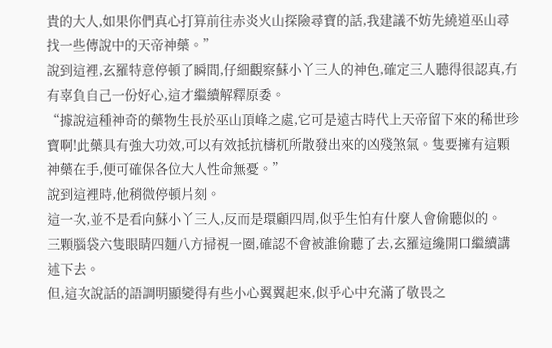貴的大人,如果你們真心打算前往赤炎火山探險尋寶的話,我建議不妨先繞道巫山尋找一些傳說中的天帝神藥。”
說到這裡,玄羅特意停頓了瞬間,仔細觀察蘇小丫三人的神色,確定三人聽得很認真,冇有辜負自己一份好心,這才繼續解釋原委。
“據說這種神奇的藥物生長於巫山頂峰之處,它可是遠古時代上天帝留下來的稀世珍寶啊!此藥具有強大功效,可以有效抵抗檮杌所散發出來的凶殘煞氣。隻要擁有這顆神藥在手,便可確保各位大人性命無憂。”
說到這裡時,他稍微停頓片刻。
這一次,並不是看向蘇小丫三人,反而是環顧四周,似乎生怕有什麼人會偷聽似的。
三顆腦袋六隻眼睛四麵八方掃視一圈,確認不會被誰偷聽了去,玄羅這纔開口繼續講述下去。
但,這次說話的語調明顯變得有些小心翼翼起來,似乎心中充滿了敬畏之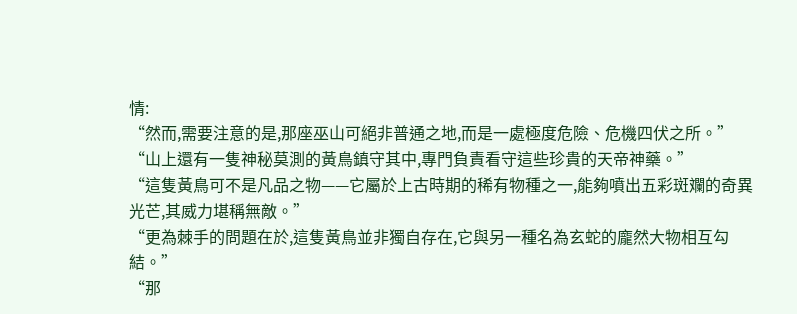情:
“然而,需要注意的是,那座巫山可絕非普通之地,而是一處極度危險、危機四伏之所。”
“山上還有一隻神秘莫測的黃鳥鎮守其中,專門負責看守這些珍貴的天帝神藥。”
“這隻黃鳥可不是凡品之物——它屬於上古時期的稀有物種之一,能夠噴出五彩斑斕的奇異光芒,其威力堪稱無敵。”
“更為棘手的問題在於,這隻黃鳥並非獨自存在,它與另一種名為玄蛇的龐然大物相互勾結。”
“那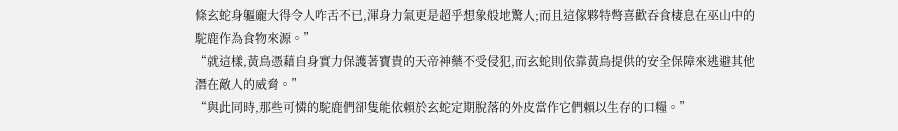條玄蛇身軀龐大得令人咋舌不已,渾身力氣更是超乎想象般地驚人;而且這傢夥特彆喜歡吞食棲息在巫山中的駝鹿作為食物來源。”
“就這樣,黃鳥憑藉自身實力保護著寶貴的天帝神藥不受侵犯,而玄蛇則依靠黃鳥提供的安全保障來逃避其他潛在敵人的威脅。”
“與此同時,那些可憐的駝鹿們卻隻能依賴於玄蛇定期脫落的外皮當作它們賴以生存的口糧。”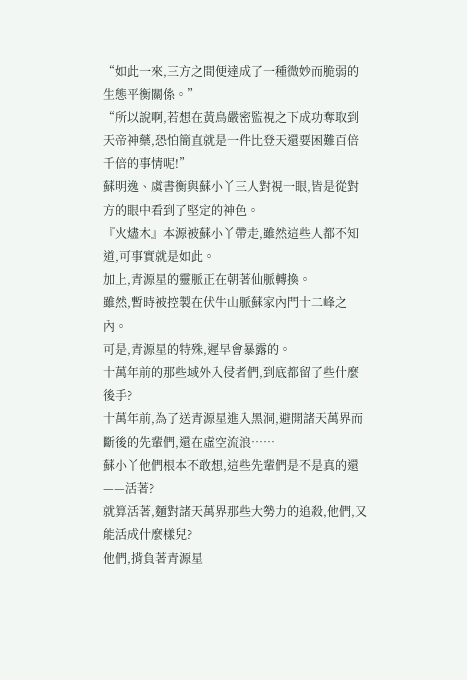“如此一來,三方之間便達成了一種微妙而脆弱的生態平衡關係。”
“所以說啊,若想在黃鳥嚴密監視之下成功奪取到天帝神藥,恐怕簡直就是一件比登天還要困難百倍千倍的事情呢!”
蘇明逸、虞書衡與蘇小丫三人對視一眼,皆是從對方的眼中看到了堅定的神色。
『火燼木』本源被蘇小丫帶走,雖然這些人都不知道,可事實就是如此。
加上,青源星的靈脈正在朝著仙脈轉換。
雖然,暫時被控製在伏牛山脈蘇家內門十二峰之內。
可是,青源星的特殊,遲早會暴露的。
十萬年前的那些域外入侵者們,到底都留了些什麼後手?
十萬年前,為了送青源星進入黑洞,避開諸天萬界而斷後的先輩們,還在虛空流浪……
蘇小丫他們根本不敢想,這些先輩們是不是真的還——活著?
就算活著,麵對諸天萬界那些大勢力的追殺,他們,又能活成什麼樣兒?
他們,揹負著青源星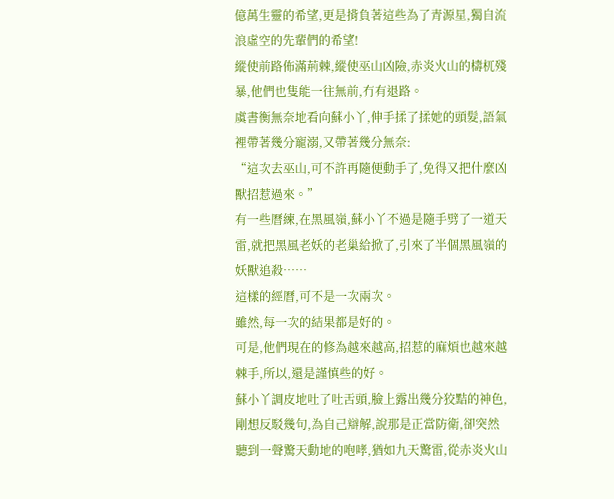億萬生靈的希望,更是揹負著這些為了青源星,獨自流浪虛空的先輩們的希望!
縱使前路佈滿荊棘,縱使巫山凶險,赤炎火山的檮杌殘暴,他們也隻能一往無前,冇有退路。
虞書衡無奈地看向蘇小丫,伸手揉了揉她的頭髮,語氣裡帶著幾分寵溺,又帶著幾分無奈:
“這次去巫山,可不許再隨便動手了,免得又把什麼凶獸招惹過來。”
有一些曆練,在黑風嶺,蘇小丫不過是隨手劈了一道天雷,就把黑風老妖的老巢給掀了,引來了半個黑風嶺的妖獸追殺……
這樣的經曆,可不是一次兩次。
雖然,每一次的結果都是好的。
可是,他們現在的修為越來越高,招惹的麻煩也越來越棘手,所以,還是謹慎些的好。
蘇小丫調皮地吐了吐舌頭,臉上露出幾分狡黠的神色,剛想反駁幾句,為自己辯解,說那是正當防衛,卻突然聽到一聲驚天動地的咆哮,猶如九天驚雷,從赤炎火山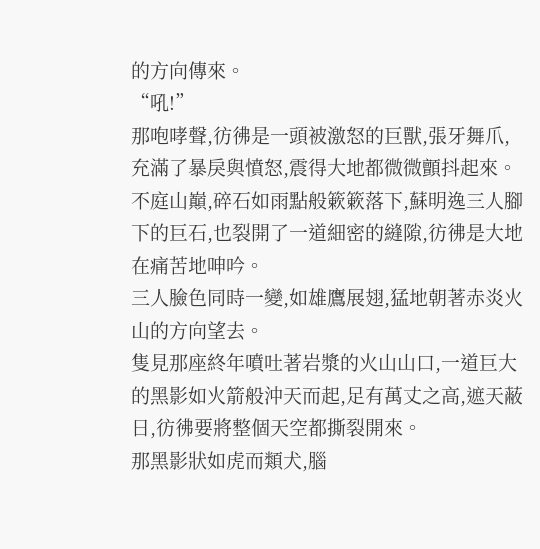的方向傳來。
“吼!”
那咆哮聲,彷彿是一頭被激怒的巨獸,張牙舞爪,充滿了暴戾與憤怒,震得大地都微微顫抖起來。
不庭山巔,碎石如雨點般簌簌落下,蘇明逸三人腳下的巨石,也裂開了一道細密的縫隙,彷彿是大地在痛苦地呻吟。
三人臉色同時一變,如雄鷹展翅,猛地朝著赤炎火山的方向望去。
隻見那座終年噴吐著岩漿的火山山口,一道巨大的黑影如火箭般沖天而起,足有萬丈之高,遮天蔽日,彷彿要將整個天空都撕裂開來。
那黑影狀如虎而類犬,腦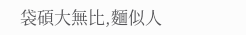袋碩大無比,麵似人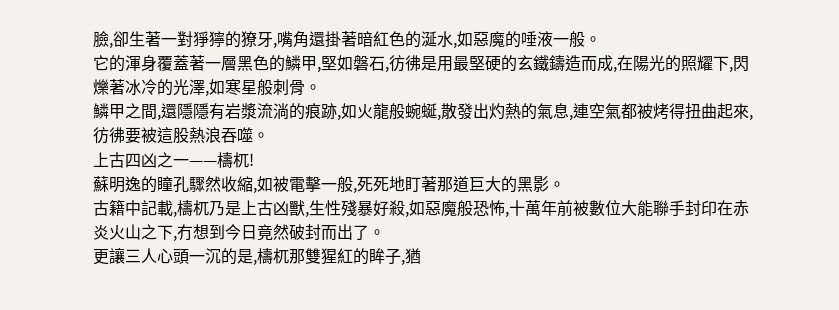臉,卻生著一對猙獰的獠牙,嘴角還掛著暗紅色的涎水,如惡魔的唾液一般。
它的渾身覆蓋著一層黑色的鱗甲,堅如磐石,彷彿是用最堅硬的玄鐵鑄造而成,在陽光的照耀下,閃爍著冰冷的光澤,如寒星般刺骨。
鱗甲之間,還隱隱有岩漿流淌的痕跡,如火龍般蜿蜒,散發出灼熱的氣息,連空氣都被烤得扭曲起來,彷彿要被這股熱浪吞噬。
上古四凶之一——檮杌!
蘇明逸的瞳孔驟然收縮,如被電擊一般,死死地盯著那道巨大的黑影。
古籍中記載,檮杌乃是上古凶獸,生性殘暴好殺,如惡魔般恐怖,十萬年前被數位大能聯手封印在赤炎火山之下,冇想到今日竟然破封而出了。
更讓三人心頭一沉的是,檮杌那雙猩紅的眸子,猶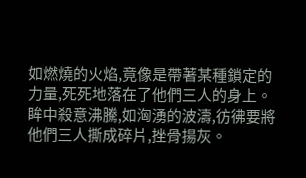如燃燒的火焰,竟像是帶著某種鎖定的力量,死死地落在了他們三人的身上。
眸中殺意沸騰,如洶湧的波濤,彷彿要將他們三人撕成碎片,挫骨揚灰。